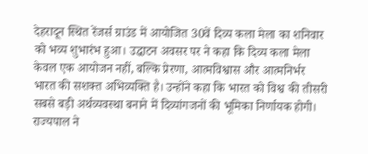देहरादून स्थित रेंजर्स ग्राउंड में आयोजित 30वें दिव्य कला मेला का शनिवार को भव्य शुभारंभ हुआ। उद्घाटन अवसर पर ने कहा कि दिव्य कला मेला केवल एक आयोजन नहीं, बल्कि प्रेरणा, आत्मविश्वास और आत्मनिर्भर भारत की सशक्त अभिव्यक्ति है। उन्होंने कहा कि भारत को विश्व की तीसरी सबसे बड़ी अर्थव्यवस्था बनाने में दिव्यांगजनों की भूमिका निर्णायक होगी।
राज्यपाल ने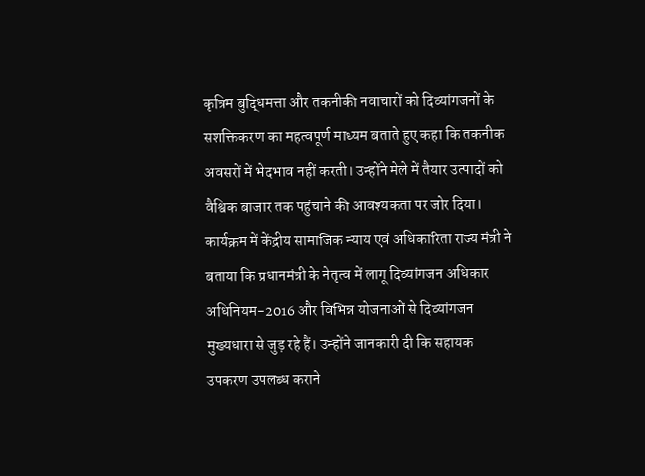कृत्रिम बुद्धिमत्ता और तकनीकी नवाचारों को दिव्यांगजनों के सशक्तिकरण का महत्वपूर्ण माध्यम बताते हुए कहा कि तकनीक अवसरों में भेदभाव नहीं करती। उन्होंने मेले में तैयार उत्पादों को वैश्विक बाजार तक पहुंचाने की आवश्यकता पर जोर दिया।
कार्यक्रम में केंद्रीय सामाजिक न्याय एवं अधिकारिता राज्य मंत्री ने बताया कि प्रधानमंत्री के नेतृत्व में लागू दिव्यांगजन अधिकार अधिनियम-2016 और विभिन्न योजनाओं से दिव्यांगजन मुख्यधारा से जुड़ रहे हैं। उन्होंने जानकारी दी कि सहायक उपकरण उपलब्ध कराने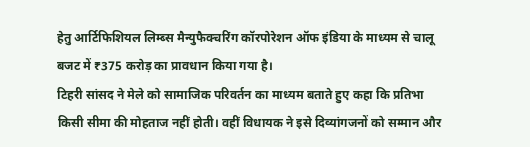हेतु आर्टिफिशियल लिम्ब्स मैन्युफैक्चरिंग कॉरपोरेशन ऑफ इंडिया के माध्यम से चालू बजट में ₹375 करोड़ का प्रावधान किया गया है।
टिहरी सांसद ने मेले को सामाजिक परिवर्तन का माध्यम बताते हुए कहा कि प्रतिभा किसी सीमा की मोहताज नहीं होती। वहीं विधायक ने इसे दिव्यांगजनों को सम्मान और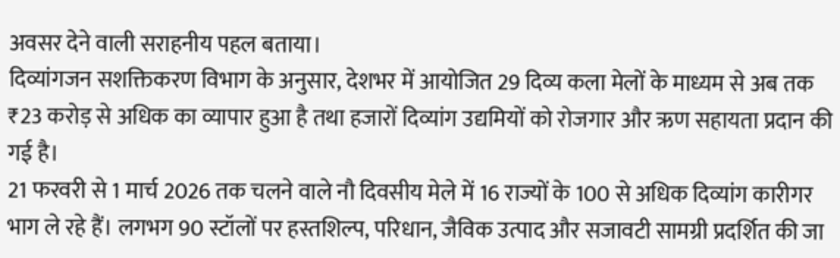अवसर देने वाली सराहनीय पहल बताया।
दिव्यांगजन सशक्तिकरण विभाग के अनुसार, देशभर में आयोजित 29 दिव्य कला मेलों के माध्यम से अब तक ₹23 करोड़ से अधिक का व्यापार हुआ है तथा हजारों दिव्यांग उद्यमियों को रोजगार और ऋण सहायता प्रदान की गई है।
21 फरवरी से 1 मार्च 2026 तक चलने वाले नौ दिवसीय मेले में 16 राज्यों के 100 से अधिक दिव्यांग कारीगर भाग ले रहे हैं। लगभग 90 स्टॉलों पर हस्तशिल्प, परिधान, जैविक उत्पाद और सजावटी सामग्री प्रदर्शित की जा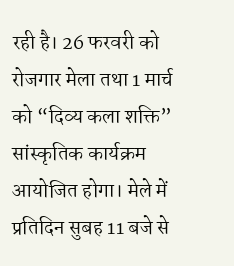रही है। 26 फरवरी को रोजगार मेला तथा 1 मार्च को “दिव्य कला शक्ति” सांस्कृतिक कार्यक्रम आयोजित होगा। मेले में प्रतिदिन सुबह 11 बजे से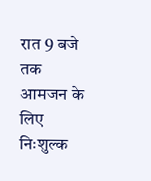रात 9 बजे तक आमजन के लिए निःशुल्क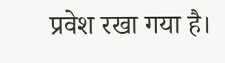प्रवेश रखा गया है।